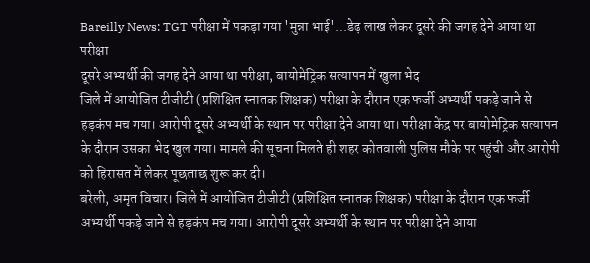Bareilly News: TGT परीक्षा में पकड़ा गया 'मुन्ना भाई'...डेढ़ लाख लेकर दूसरे की जगह देने आया था परीक्षा
दूसरे अभ्यर्थी की जगह देने आया था परीक्षा, बायोमेट्रिक सत्यापन में खुला भेद
जिले में आयोजित टीजीटी (प्रशिक्षित स्नातक शिक्षक) परीक्षा के दौरान एक फर्जी अभ्यर्थी पकड़े जाने से हड़कंप मच गया। आरोपी दूसरे अभ्यर्थी के स्थान पर परीक्षा देने आया था। परीक्षा केंद्र पर बायोमेट्रिक सत्यापन के दौरान उसका भेद खुल गया। मामले की सूचना मिलते ही शहर कोतवाली पुलिस मौके पर पहुंची और आरोपी को हिरासत में लेकर पूछताछ शुरू कर दी।
बरेली, अमृत विचार। जिले में आयोजित टीजीटी (प्रशिक्षित स्नातक शिक्षक) परीक्षा के दौरान एक फर्जी अभ्यर्थी पकड़े जाने से हड़कंप मच गया। आरोपी दूसरे अभ्यर्थी के स्थान पर परीक्षा देने आया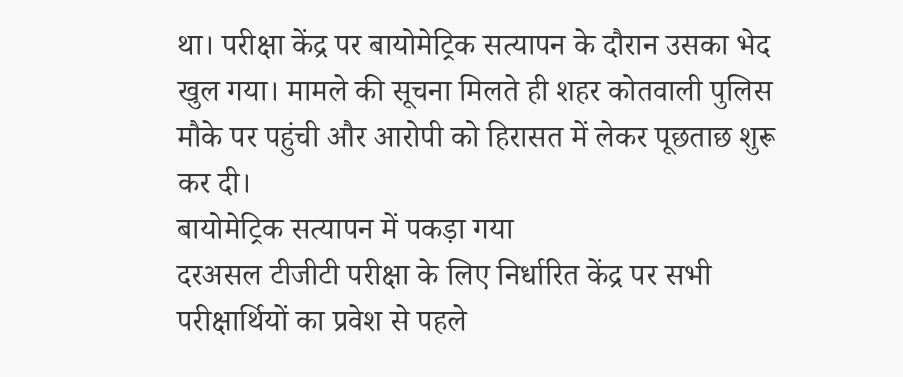था। परीक्षा केंद्र पर बायोमेट्रिक सत्यापन के दौरान उसका भेद खुल गया। मामले की सूचना मिलते ही शहर कोतवाली पुलिस मौके पर पहुंची और आरोपी को हिरासत में लेकर पूछताछ शुरू कर दी।
बायोमेट्रिक सत्यापन में पकड़ा गया
दरअसल टीजीटी परीक्षा के लिए निर्धारित केंद्र पर सभी परीक्षार्थियों का प्रवेश से पहले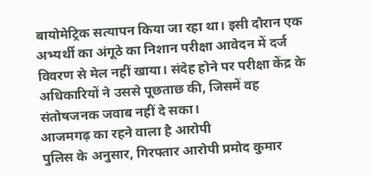बायोमेट्रिक सत्यापन किया जा रहा था। इसी दौरान एक अभ्यर्थी का अंगूठे का निशान परीक्षा आवेदन में दर्ज विवरण से मेल नहीं खाया। संदेह होने पर परीक्षा केंद्र के अधिकारियों ने उससे पूछताछ की, जिसमें वह संतोषजनक जवाब नहीं दे सका।
आजमगढ़ का रहने वाला है आरोपी
पुलिस के अनुसार, गिरफ्तार आरोपी प्रमोद कुमार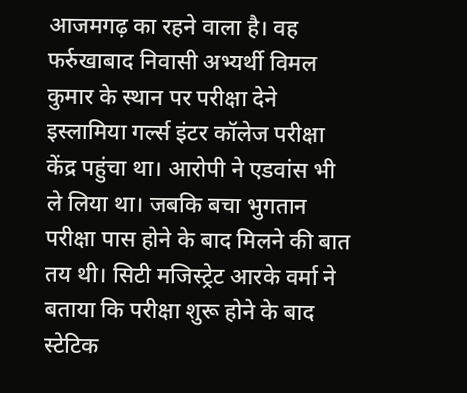आजमगढ़ का रहने वाला है। वह फर्रुखाबाद निवासी अभ्यर्थी विमल कुमार के स्थान पर परीक्षा देने इस्लामिया गर्ल्स इंटर कॉलेज परीक्षा केंद्र पहुंचा था। आरोपी ने एडवांस भी ले लिया था। जबकि बचा भुगतान परीक्षा पास होने के बाद मिलने की बात तय थी। सिटी मजिस्ट्रेट आरके वर्मा ने बताया कि परीक्षा शुरू होने के बाद स्टेटिक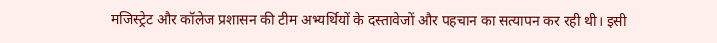मजिस्ट्रेट और कॉलेज प्रशासन की टीम अभ्यर्थियों के दस्तावेजों और पहचान का सत्यापन कर रही थी। इसी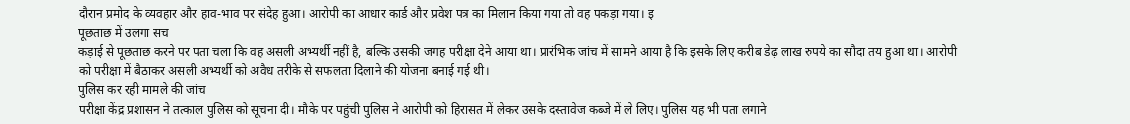दौरान प्रमोद के व्यवहार और हाव-भाव पर संदेह हुआ। आरोपी का आधार कार्ड और प्रवेश पत्र का मिलान किया गया तो वह पकड़ा गया। इ
पूछताछ में उलगा सच
कड़ाई से पूछताछ करने पर पता चला कि वह असली अभ्यर्थी नहीं है, बल्कि उसकी जगह परीक्षा देने आया था। प्रारंभिक जांच में सामने आया है कि इसके लिए करीब डेढ़ लाख रुपये का सौदा तय हुआ था। आरोपी को परीक्षा में बैठाकर असली अभ्यर्थी को अवैध तरीके से सफलता दिलाने की योजना बनाई गई थी।
पुलिस कर रही मामले की जांच
परीक्षा केंद्र प्रशासन ने तत्काल पुलिस को सूचना दी। मौके पर पहुंची पुलिस ने आरोपी को हिरासत में लेकर उसके दस्तावेज कब्जे में ले लिए। पुलिस यह भी पता लगाने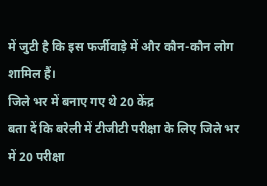में जुटी है कि इस फर्जीवाड़े में और कौन-कौन लोग शामिल हैं।
जिले भर में बनाए गए थे 20 केंद्र
बता दें कि बरेली में टीजीटी परीक्षा के लिए जिले भर में 20 परीक्षा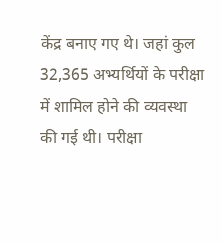केंद्र बनाए गए थे। जहां कुल 32,365 अभ्यर्थियों के परीक्षा में शामिल होने की व्यवस्था की गई थी। परीक्षा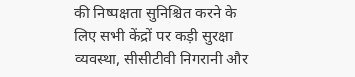की निष्पक्षता सुनिश्चित करने के लिए सभी केंद्रों पर कड़ी सुरक्षा व्यवस्था, सीसीटीवी निगरानी और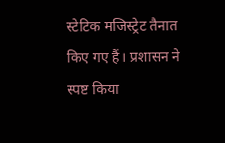स्टेटिक मजिस्ट्रेट तैनात किए गए हैं। प्रशासन ने स्पष्ट किया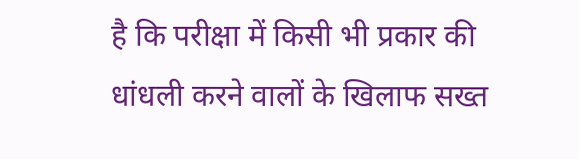है कि परीक्षा में किसी भी प्रकार की धांधली करने वालों के खिलाफ सख्त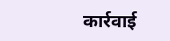कार्रवाई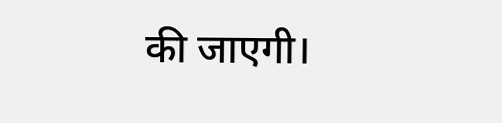की जाएगी।